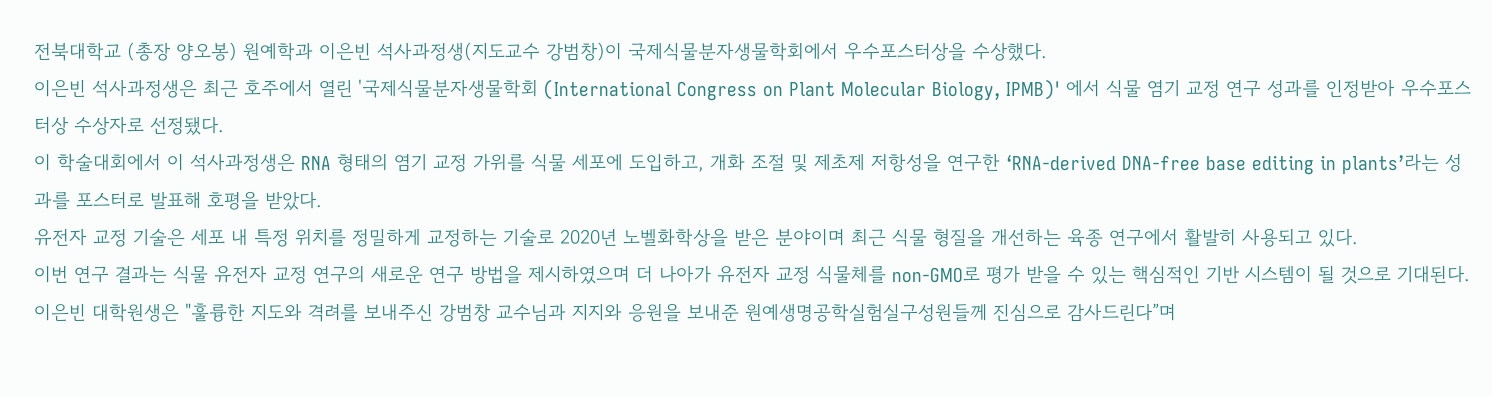전북대학교 (총장 양오봉) 원예학과 이은빈 석사과정생(지도교수 강범창)이 국제식물분자생물학회에서 우수포스터상을 수상했다.
이은빈 석사과정생은 최근 호주에서 열린 '국제식물분자생물학회 (International Congress on Plant Molecular Biology, IPMB)' 에서 식물 염기 교정 연구 성과를 인정받아 우수포스터상 수상자로 선정됐다.
이 학술대회에서 이 석사과정생은 RNA 형태의 염기 교정 가위를 식물 세포에 도입하고, 개화 조절 및 제초제 저항성을 연구한 ‘RNA-derived DNA-free base editing in plants’라는 성과를 포스터로 발표해 호평을 받았다.
유전자 교정 기술은 세포 내 특정 위치를 정밀하게 교정하는 기술로 2020년 노벨화학상을 받은 분야이며 최근 식물 형질을 개선하는 육종 연구에서 활발히 사용되고 있다.
이번 연구 결과는 식물 유전자 교정 연구의 새로운 연구 방법을 제시하였으며 더 나아가 유전자 교정 식물체를 non-GMO로 평가 받을 수 있는 핵심적인 기반 시스템이 될 것으로 기대된다.
이은빈 대학원생은 "훌륭한 지도와 격려를 보내주신 강범창 교수님과 지지와 응원을 보내준 원예생명공학실험실구성원들께 진심으로 감사드린다”며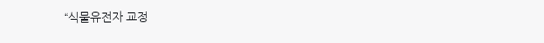“식물유전자 교정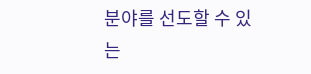분야를 선도할 수 있는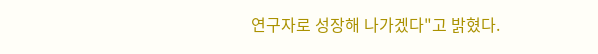연구자로 성장해 나가겠다"고 밝혔다.